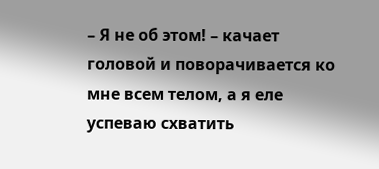– Я не об этом! – качает головой и поворачивается ко мне всем телом, а я еле успеваю схватить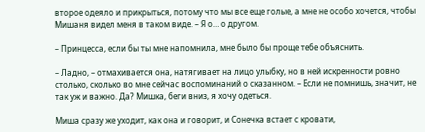второе одеяло и прикрыться, потому что мы все еще голые, а мне не особо хочется, чтобы Мишаня видел меня в таком виде. – Я о… о другом.

– Принцесса, если бы ты мне напомнила, мне было бы проще тебе объяснить.

– Ладно, – отмахивается она, натягивает на лицо улыбку, но в ней искренности ровно столько, сколько во мне сейчас воспоминаний о сказанном. – Если не помнишь, значит, не так уж и важно. Да? Мишка, беги вниз, я хочу одеться.

Миша сразу же уходит, как она и говорит, и Сонечка встает с кровати,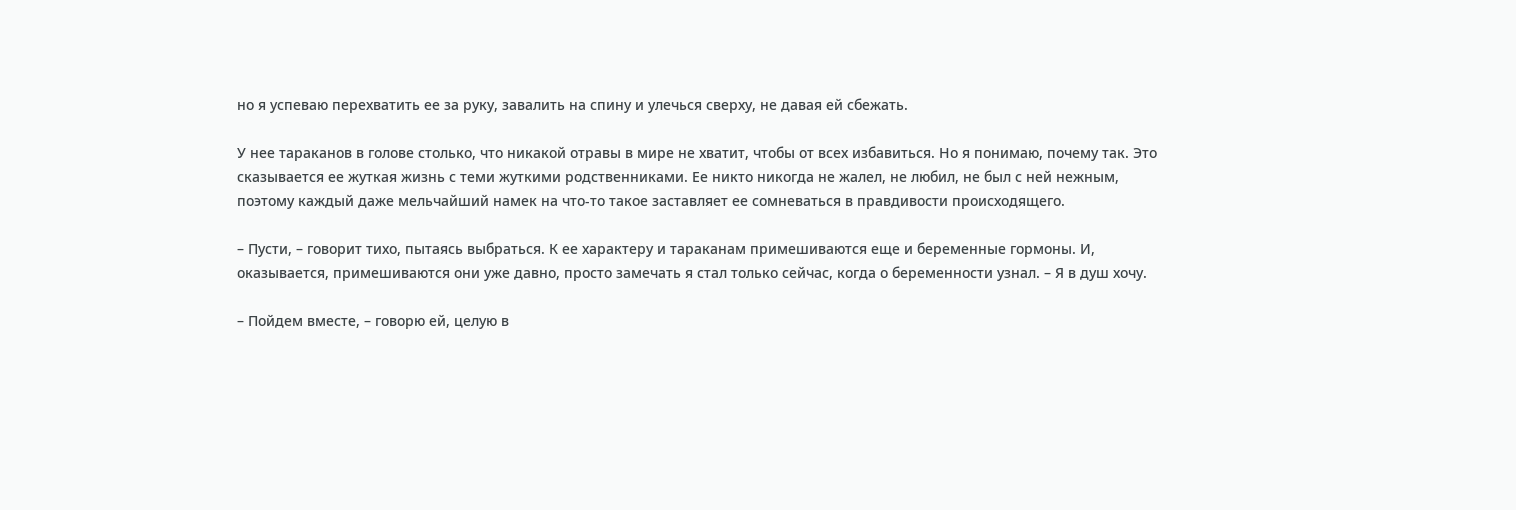но я успеваю перехватить ее за руку, завалить на спину и улечься сверху, не давая ей сбежать.

У нее тараканов в голове столько, что никакой отравы в мире не хватит, чтобы от всех избавиться. Но я понимаю, почему так. Это сказывается ее жуткая жизнь с теми жуткими родственниками. Ее никто никогда не жалел, не любил, не был с ней нежным, поэтому каждый даже мельчайший намек на что-то такое заставляет ее сомневаться в правдивости происходящего.

– Пусти, – говорит тихо, пытаясь выбраться. К ее характеру и тараканам примешиваются еще и беременные гормоны. И, оказывается, примешиваются они уже давно, просто замечать я стал только сейчас, когда о беременности узнал. – Я в душ хочу.

– Пойдем вместе, – говорю ей, целую в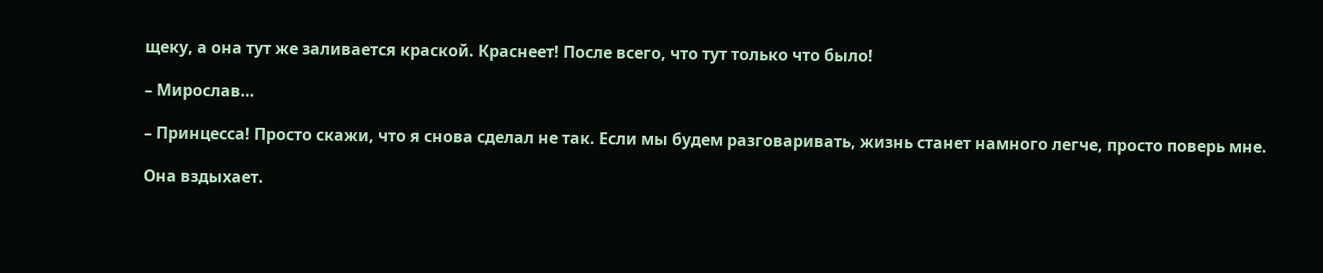щеку, а она тут же заливается краской. Краснеет! После всего, что тут только что было!

– Мирослав…

– Принцесса! Просто скажи, что я снова сделал не так. Если мы будем разговаривать, жизнь станет намного легче, просто поверь мне.

Она вздыхает.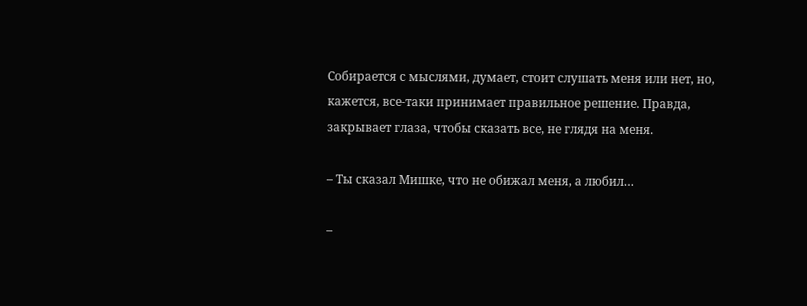Собирается с мыслями, думает, стоит слушать меня или нет, но, кажется, все-таки принимает правильное решение. Правда, закрывает глаза, чтобы сказать все, не глядя на меня.

– Ты сказал Мишке, что не обижал меня, а любил…

–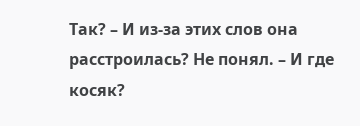Так? – И из-за этих слов она расстроилась? Не понял. – И где косяк?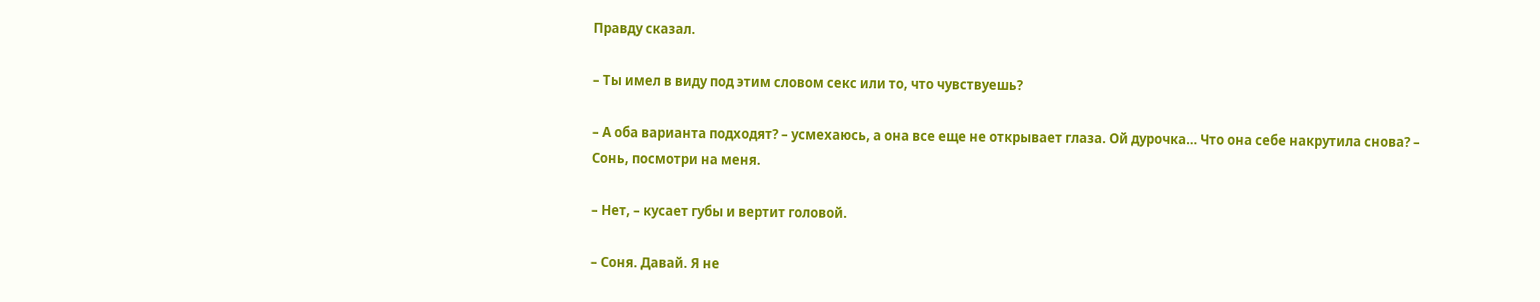Правду сказал.

– Ты имел в виду под этим словом секс или то, что чувствуешь?

– А оба варианта подходят? – усмехаюсь, а она все еще не открывает глаза. Ой дурочка… Что она себе накрутила снова? – Сонь, посмотри на меня.

– Нет, – кусает губы и вертит головой.

– Соня. Давай. Я не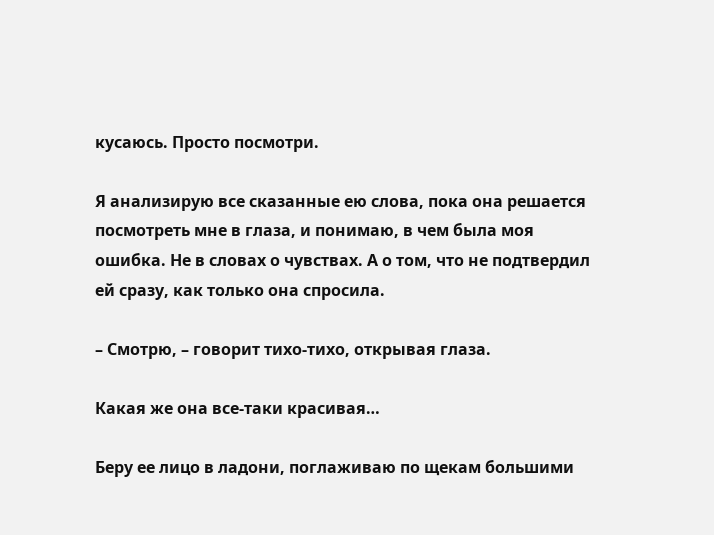кусаюсь. Просто посмотри.

Я анализирую все сказанные ею слова, пока она решается посмотреть мне в глаза, и понимаю, в чем была моя ошибка. Не в словах о чувствах. А о том, что не подтвердил ей сразу, как только она спросила.

– Смотрю, – говорит тихо-тихо, открывая глаза.

Какая же она все-таки красивая…

Беру ее лицо в ладони, поглаживаю по щекам большими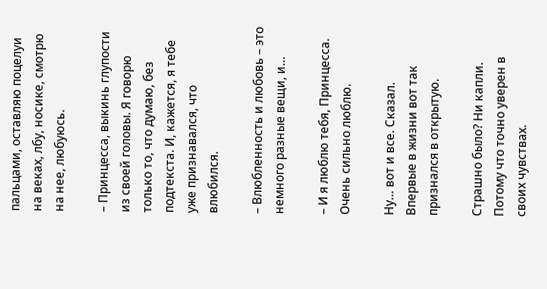пальцами, оставляю поцелуи на веках, лбу, носике, смотрю на нее, любуюсь.

– Принцесса, выкинь глупости из своей головы. Я говорю только то, что думаю, без подтекста. И, кажется, я тебе уже признавался, что влюбился.

– Влюбленность и любовь – это немного разные вещи, и…

– И я люблю тебя, Принцесса. Очень сильно люблю.

Ну… вот и все. Сказал. Впервые в жизни вот так признался в открытую.

Страшно было? Ни капли. Потому что точно уверен в своих чувствах.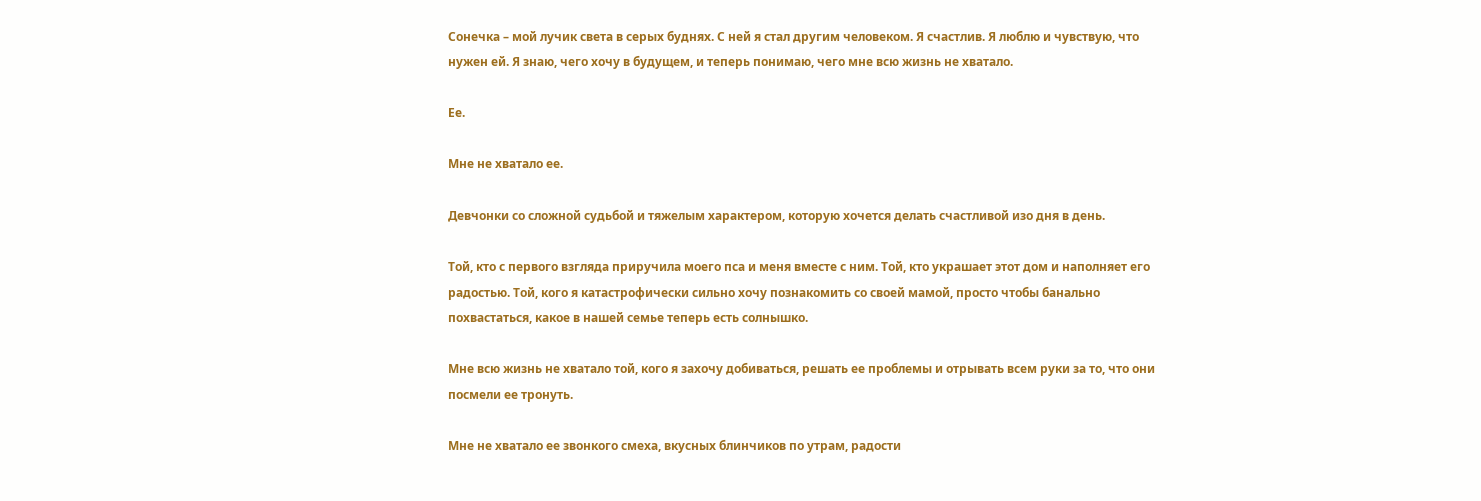Сонечка – мой лучик света в серых буднях. С ней я стал другим человеком. Я счастлив. Я люблю и чувствую, что нужен ей. Я знаю, чего хочу в будущем, и теперь понимаю, чего мне всю жизнь не хватало.

Ее.

Мне не хватало ее.

Девчонки со сложной судьбой и тяжелым характером, которую хочется делать счастливой изо дня в день.

Той, кто с первого взгляда приручила моего пса и меня вместе с ним. Той, кто украшает этот дом и наполняет его радостью. Той, кого я катастрофически сильно хочу познакомить со своей мамой, просто чтобы банально похвастаться, какое в нашей семье теперь есть солнышко.

Мне всю жизнь не хватало той, кого я захочу добиваться, решать ее проблемы и отрывать всем руки за то, что они посмели ее тронуть.

Мне не хватало ее звонкого смеха, вкусных блинчиков по утрам, радости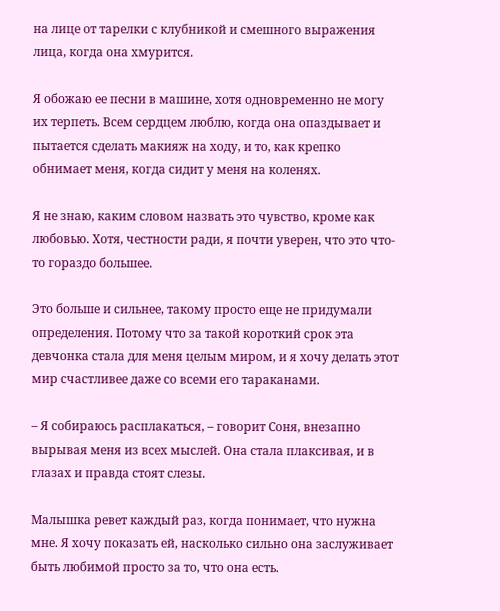на лице от тарелки с клубникой и смешного выражения лица, когда она хмурится.

Я обожаю ее песни в машине, хотя одновременно не могу их терпеть. Всем сердцем люблю, когда она опаздывает и пытается сделать макияж на ходу, и то, как крепко обнимает меня, когда сидит у меня на коленях.

Я не знаю, каким словом назвать это чувство, кроме как любовью. Хотя, честности ради, я почти уверен, что это что-то гораздо большее.

Это больше и сильнее, такому просто еще не придумали определения. Потому что за такой короткий срок эта девчонка стала для меня целым миром, и я хочу делать этот мир счастливее даже со всеми его тараканами.

– Я собираюсь расплакаться, – говорит Соня, внезапно вырывая меня из всех мыслей. Она стала плаксивая, и в глазах и правда стоят слезы.

Малышка ревет каждый раз, когда понимает, что нужна мне. Я хочу показать ей, насколько сильно она заслуживает быть любимой просто за то, что она есть.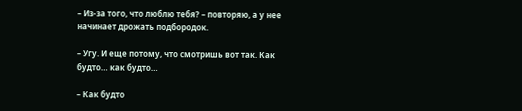– Из-за того, что люблю тебя? – повторяю, а у нее начинает дрожать подбородок.

– Угу. И еще потому, что смотришь вот так. Как будто… как будто…

– Как будто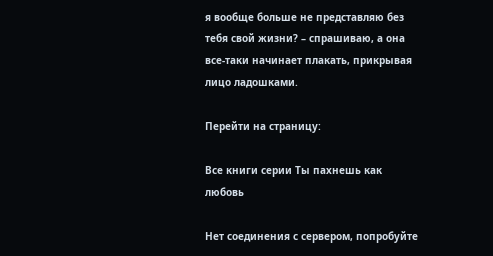я вообще больше не представляю без тебя свой жизни? – спрашиваю, а она все-таки начинает плакать, прикрывая лицо ладошками.

Перейти на страницу:

Все книги серии Ты пахнешь как любовь

Нет соединения с сервером, попробуйте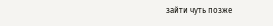зайти чуть позже